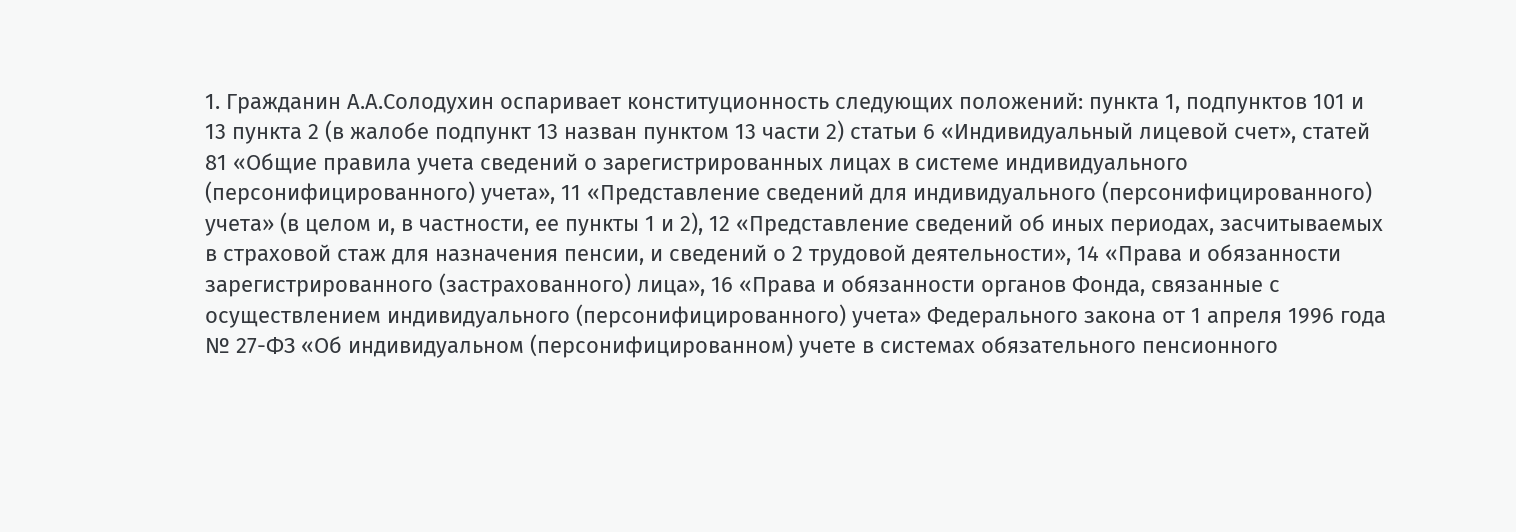1. Гражданин А.А.Солодухин оспаривает конституционность следующих положений: пункта 1, подпунктов 101 и 13 пункта 2 (в жалобе подпункт 13 назван пунктом 13 части 2) статьи 6 «Индивидуальный лицевой счет», статей 81 «Общие правила учета сведений о зарегистрированных лицах в системе индивидуального (персонифицированного) учета», 11 «Представление сведений для индивидуального (персонифицированного) учета» (в целом и, в частности, ее пункты 1 и 2), 12 «Представление сведений об иных периодах, засчитываемых в страховой стаж для назначения пенсии, и сведений о 2 трудовой деятельности», 14 «Права и обязанности зарегистрированного (застрахованного) лица», 16 «Права и обязанности органов Фонда, связанные с осуществлением индивидуального (персонифицированного) учета» Федерального закона от 1 апреля 1996 года № 27-ФЗ «Об индивидуальном (персонифицированном) учете в системах обязательного пенсионного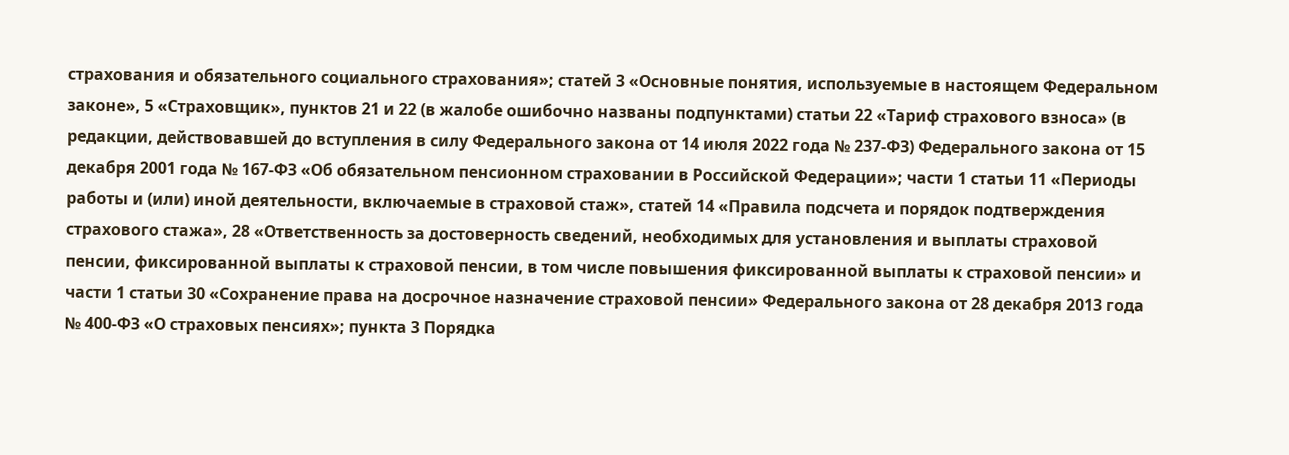страхования и обязательного социального страхования»; статей 3 «Основные понятия, используемые в настоящем Федеральном законе», 5 «Страховщик», пунктов 21 и 22 (в жалобе ошибочно названы подпунктами) статьи 22 «Тариф страхового взноса» (в редакции, действовавшей до вступления в силу Федерального закона от 14 июля 2022 года № 237-ФЗ) Федерального закона от 15 декабря 2001 года № 167-ФЗ «Об обязательном пенсионном страховании в Российской Федерации»; части 1 статьи 11 «Периоды работы и (или) иной деятельности, включаемые в страховой стаж», статей 14 «Правила подсчета и порядок подтверждения страхового стажа», 28 «Ответственность за достоверность сведений, необходимых для установления и выплаты страховой пенсии, фиксированной выплаты к страховой пенсии, в том числе повышения фиксированной выплаты к страховой пенсии» и части 1 статьи 30 «Сохранение права на досрочное назначение страховой пенсии» Федерального закона от 28 декабря 2013 года № 400-ФЗ «О страховых пенсиях»; пункта 3 Порядка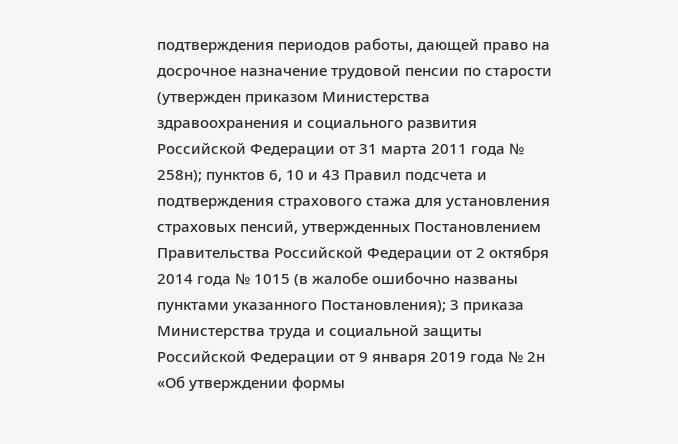подтверждения периодов работы, дающей право на досрочное назначение трудовой пенсии по старости (утвержден приказом Министерства здравоохранения и социального развития Российской Федерации от 31 марта 2011 года № 258н); пунктов 6, 10 и 43 Правил подсчета и подтверждения страхового стажа для установления страховых пенсий, утвержденных Постановлением Правительства Российской Федерации от 2 октября 2014 года № 1015 (в жалобе ошибочно названы пунктами указанного Постановления); 3 приказа Министерства труда и социальной защиты Российской Федерации от 9 января 2019 года № 2н «Об утверждении формы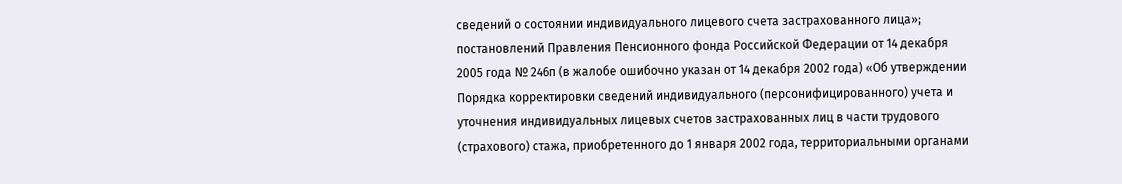сведений о состоянии индивидуального лицевого счета застрахованного лица»; постановлений Правления Пенсионного фонда Российской Федерации от 14 декабря 2005 года № 246п (в жалобе ошибочно указан от 14 декабря 2002 года) «Об утверждении Порядка корректировки сведений индивидуального (персонифицированного) учета и уточнения индивидуальных лицевых счетов застрахованных лиц в части трудового (страхового) стажа, приобретенного до 1 января 2002 года, территориальными органами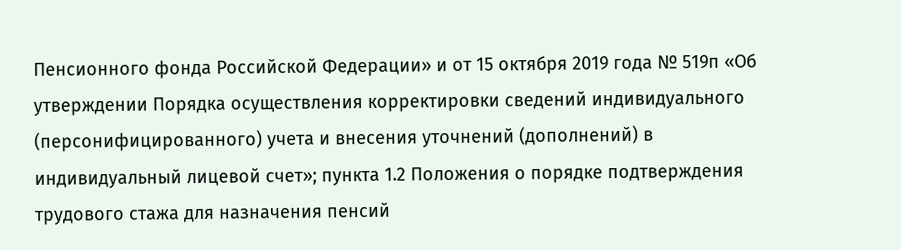Пенсионного фонда Российской Федерации» и от 15 октября 2019 года № 519п «Об утверждении Порядка осуществления корректировки сведений индивидуального (персонифицированного) учета и внесения уточнений (дополнений) в индивидуальный лицевой счет»; пункта 1.2 Положения о порядке подтверждения трудового стажа для назначения пенсий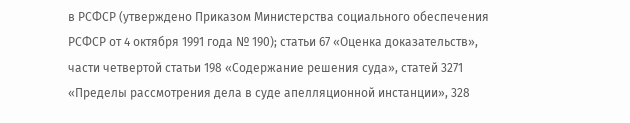в РСФСР (утверждено Приказом Министерства социального обеспечения РСФСР от 4 октября 1991 года № 190); статьи 67 «Оценка доказательств», части четвертой статьи 198 «Содержание решения суда», статей 3271 «Пределы рассмотрения дела в суде апелляционной инстанции», 328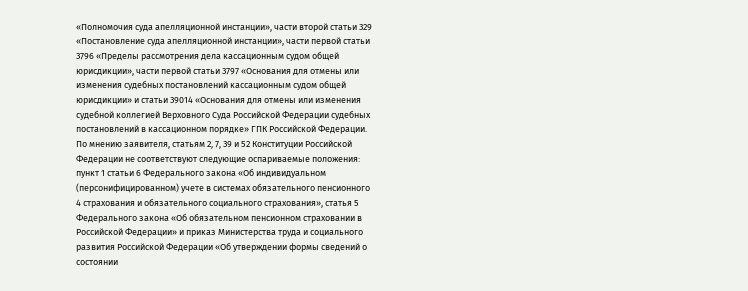«Полномочия суда апелляционной инстанции», части второй статьи 329 «Постановление суда апелляционной инстанции», части первой статьи 3796 «Пределы рассмотрения дела кассационным судом общей юрисдикции», части первой статьи 3797 «Основания для отмены или изменения судебных постановлений кассационным судом общей юрисдикции» и статьи 39014 «Основания для отмены или изменения судебной коллегией Верховного Суда Российской Федерации судебных постановлений в кассационном порядке» ГПК Российской Федерации. По мнению заявителя, статьям 2, 7, 39 и 52 Конституции Российской Федерации не соответствуют следующие оспариваемые положения: пункт 1 статьи 6 Федерального закона «Об индивидуальном (персонифицированном) учете в системах обязательного пенсионного 4 страхования и обязательного социального страхования», статья 5 Федерального закона «Об обязательном пенсионном страховании в Российской Федерации» и приказ Министерства труда и социального развития Российской Федерации «Об утверждении формы сведений о состоянии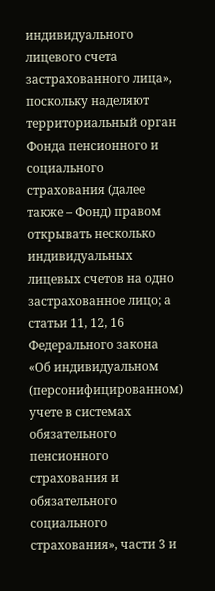индивидуального лицевого счета застрахованного лица», поскольку наделяют территориальный орган Фонда пенсионного и социального страхования (далее также – Фонд) правом открывать несколько индивидуальных лицевых счетов на одно застрахованное лицо; а статьи 11, 12, 16 Федерального закона «Об индивидуальном (персонифицированном) учете в системах обязательного пенсионного страхования и обязательного социального страхования», части 3 и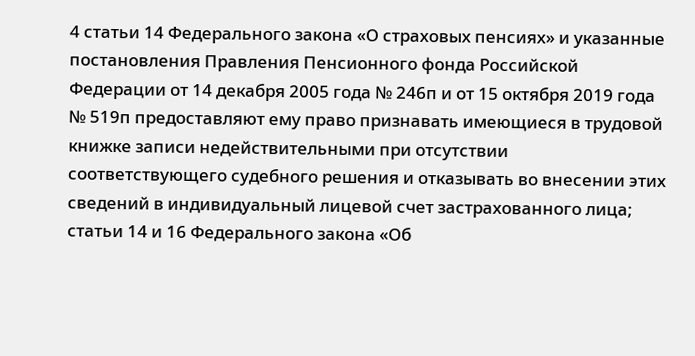4 статьи 14 Федерального закона «О страховых пенсиях» и указанные постановления Правления Пенсионного фонда Российской Федерации от 14 декабря 2005 года № 246п и от 15 октября 2019 года № 519п предоставляют ему право признавать имеющиеся в трудовой книжке записи недействительными при отсутствии соответствующего судебного решения и отказывать во внесении этих сведений в индивидуальный лицевой счет застрахованного лица; статьи 14 и 16 Федерального закона «Об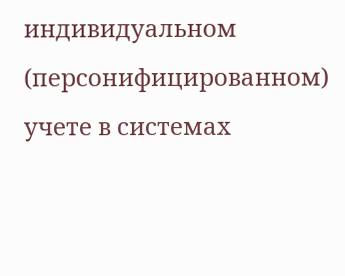индивидуальном (персонифицированном) учете в системах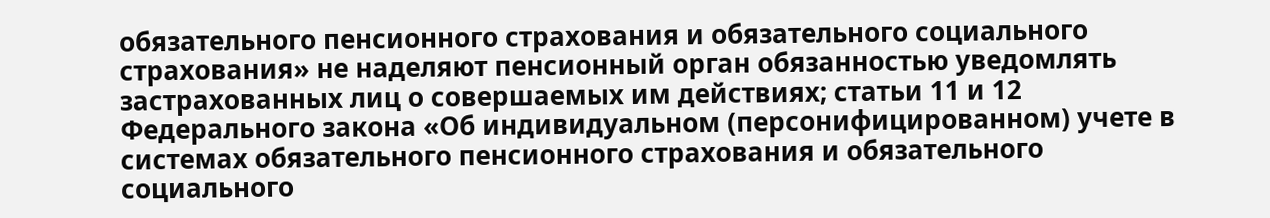обязательного пенсионного страхования и обязательного социального страхования» не наделяют пенсионный орган обязанностью уведомлять застрахованных лиц о совершаемых им действиях; статьи 11 и 12 Федерального закона «Об индивидуальном (персонифицированном) учете в системах обязательного пенсионного страхования и обязательного социального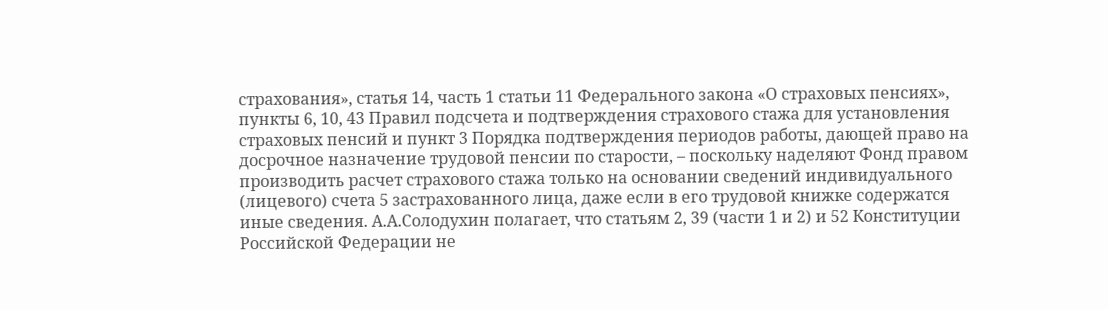страхования», статья 14, часть 1 статьи 11 Федерального закона «О страховых пенсиях», пункты 6, 10, 43 Правил подсчета и подтверждения страхового стажа для установления страховых пенсий и пункт 3 Порядка подтверждения периодов работы, дающей право на досрочное назначение трудовой пенсии по старости, – поскольку наделяют Фонд правом производить расчет страхового стажа только на основании сведений индивидуального (лицевого) счета 5 застрахованного лица, даже если в его трудовой книжке содержатся иные сведения. А.А.Солодухин полагает, что статьям 2, 39 (части 1 и 2) и 52 Конституции Российской Федерации не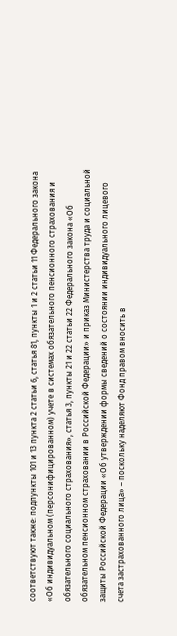соответствуют также: подпункты 101 и 13 пункта 2 статьи 6, статья 81, пункты 1 и 2 статьи 11 Федерального закона «Об индивидуальном (персонифицированном) учете в системах обязательного пенсионного страхования и обязательного социального страхования», статья 3, пункты 21 и 22 статьи 22 Федерального закона «Об обязательном пенсионном страховании в Российской Федерации» и приказ Министерства труда и социальной защиты Российской Федерации «Об утверждении формы сведений о состоянии индивидуального лицевого счета застрахованного лица» – поскольку наделяют Фонд правом вносить в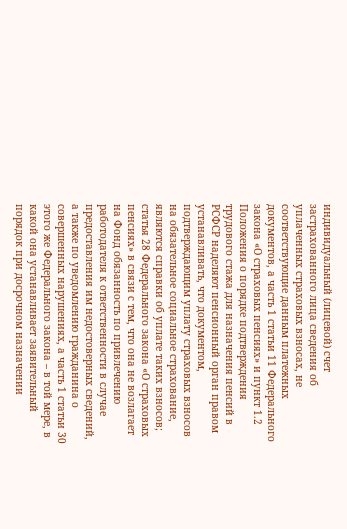индивидуальный (лицевой) счет застрахованного лица сведения об уплаченных страховых взносах, не соответствующие данным платежных документов, а часть 1 статьи 11 Федерального закона «О страховых пенсиях» и пункт 1.2 Положения о порядке подтверждения трудового стажа для назначения пенсий в РСФСР наделяют пенсионный орган правом устанавливать, что документом, подтверждающим уплату страховых взносов на обязательное социальное страхование, являются справки об уплате таких взносов; статья 28 Федерального закона «О страховых пенсиях» в связи с тем, что она не возлагает на Фонд обязанность по привлечению работодателя к ответственности в случае предоставления им недостоверных сведений, а также по уведомлению гражданина о совершенных нарушениях, а часть 1 статьи 30 этого же Федерального закона – в той мере, в какой она устанавливает заявительный порядок при досрочном назначении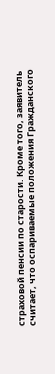страховой пенсии по старости. Кроме того, заявитель считает, что оспариваемые положения Гражданского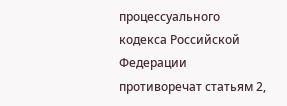процессуального кодекса Российской Федерации противоречат статьям 2,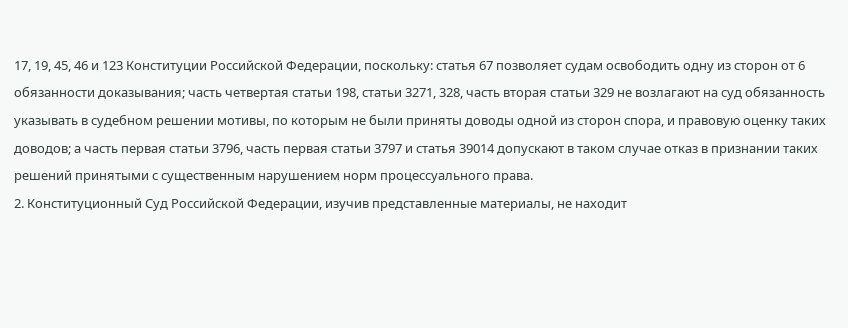17, 19, 45, 46 и 123 Конституции Российской Федерации, поскольку: статья 67 позволяет судам освободить одну из сторон от 6 обязанности доказывания; часть четвертая статьи 198, статьи 3271, 328, часть вторая статьи 329 не возлагают на суд обязанность указывать в судебном решении мотивы, по которым не были приняты доводы одной из сторон спора, и правовую оценку таких доводов; а часть первая статьи 3796, часть первая статьи 3797 и статья 39014 допускают в таком случае отказ в признании таких решений принятыми с существенным нарушением норм процессуального права.
2. Конституционный Суд Российской Федерации, изучив представленные материалы, не находит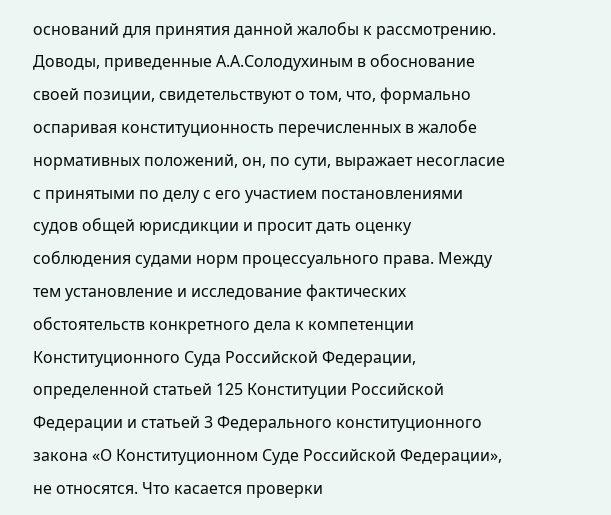оснований для принятия данной жалобы к рассмотрению. Доводы, приведенные А.А.Солодухиным в обоснование своей позиции, свидетельствуют о том, что, формально оспаривая конституционность перечисленных в жалобе нормативных положений, он, по сути, выражает несогласие с принятыми по делу с его участием постановлениями судов общей юрисдикции и просит дать оценку соблюдения судами норм процессуального права. Между тем установление и исследование фактических обстоятельств конкретного дела к компетенции Конституционного Суда Российской Федерации, определенной статьей 125 Конституции Российской Федерации и статьей 3 Федерального конституционного закона «О Конституционном Суде Российской Федерации», не относятся. Что касается проверки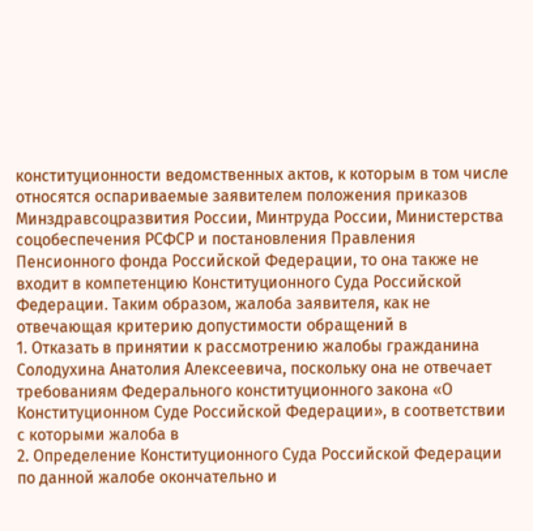конституционности ведомственных актов, к которым в том числе относятся оспариваемые заявителем положения приказов Минздравсоцразвития России, Минтруда России, Министерства соцобеспечения РСФСР и постановления Правления Пенсионного фонда Российской Федерации, то она также не входит в компетенцию Конституционного Суда Российской Федерации. Таким образом, жалоба заявителя, как не отвечающая критерию допустимости обращений в
1. Отказать в принятии к рассмотрению жалобы гражданина Солодухина Анатолия Алексеевича, поскольку она не отвечает требованиям Федерального конституционного закона «О Конституционном Суде Российской Федерации», в соответствии с которыми жалоба в
2. Определение Конституционного Суда Российской Федерации по данной жалобе окончательно и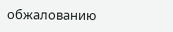обжалованию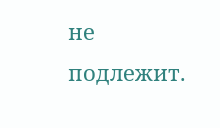не подлежит.